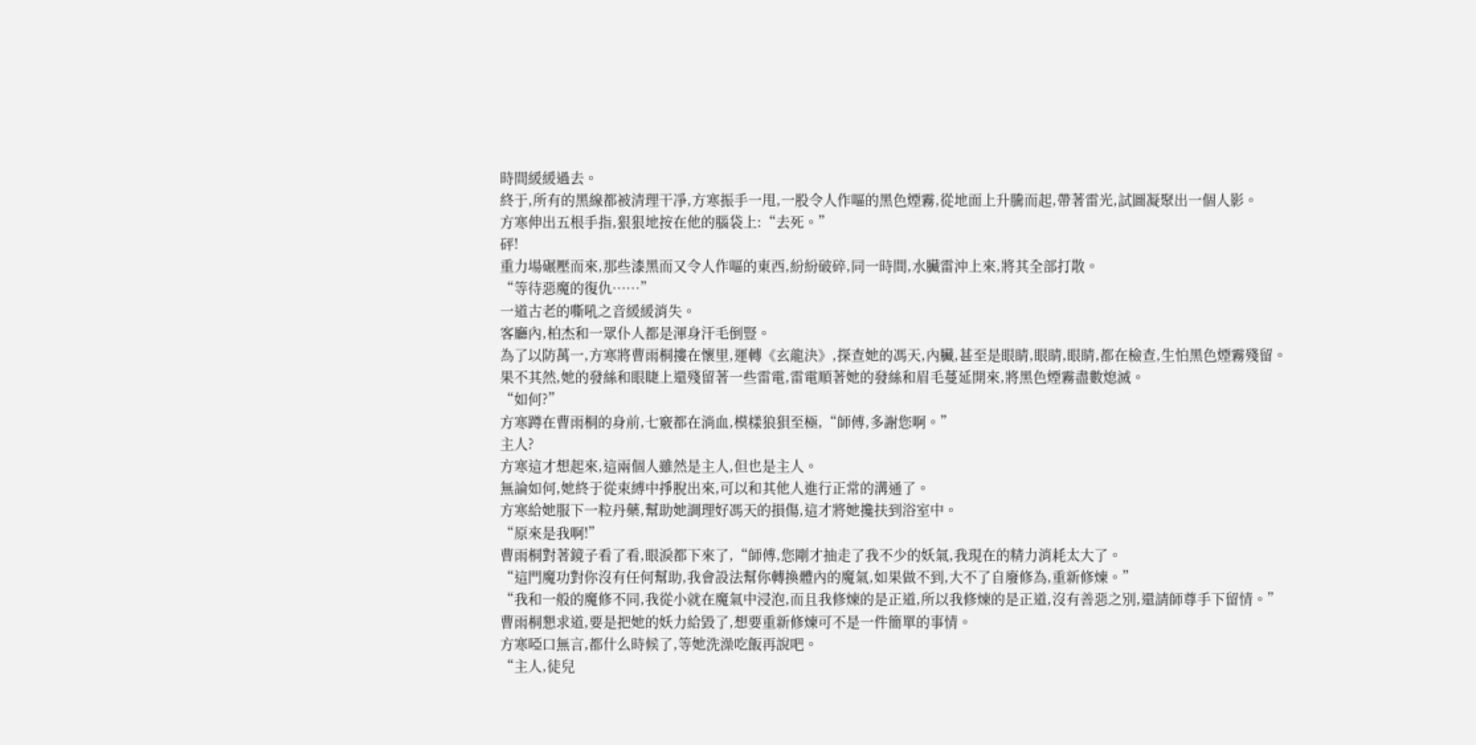時間緩緩過去。
終于,所有的黑線都被清理干凈,方寒振手一甩,一股令人作嘔的黑色煙霧,從地面上升騰而起,帶著雷光,試圖凝聚出一個人影。
方寒伸出五根手指,狠狠地按在他的腦袋上:“去死。”
砰!
重力場碾壓而來,那些漆黑而又令人作嘔的東西,紛紛破碎,同一時間,水臟雷沖上來,將其全部打散。
“等待惡魔的復仇……”
一道古老的嘶吼之音緩緩消失。
客廳內,柏杰和一眾仆人都是渾身汗毛倒豎。
為了以防萬一,方寒將曹雨桐摟在懷里,運轉《玄龍決》,探查她的馮天,內臟,甚至是眼睛,眼睛,眼睛,都在檢查,生怕黑色煙霧殘留。
果不其然,她的發絲和眼睫上還殘留著一些雷電,雷電順著她的發絲和眉毛蔓延開來,將黑色煙霧盡數熄滅。
“如何?”
方寒蹲在曹雨桐的身前,七竅都在淌血,模樣狼狽至極,“師傅,多謝您啊。”
主人?
方寒這才想起來,這兩個人雖然是主人,但也是主人。
無論如何,她終于從束縛中掙脫出來,可以和其他人進行正常的溝通了。
方寒給她服下一粒丹藥,幫助她調理好馮天的損傷,這才將她攙扶到浴室中。
“原來是我啊!”
曹雨桐對著鏡子看了看,眼淚都下來了,“師傅,您剛才抽走了我不少的妖氣,我現在的精力消耗太大了。
“這門魔功對你沒有任何幫助,我會設法幫你轉換體內的魔氣,如果做不到,大不了自廢修為,重新修煉。”
“我和一般的魔修不同,我從小就在魔氣中浸泡,而且我修煉的是正道,所以我修煉的是正道,沒有善惡之別,還請師尊手下留情。”
曹雨桐懇求道,要是把她的妖力給毀了,想要重新修煉可不是一件簡單的事情。
方寒啞口無言,都什么時候了,等她洗澡吃飯再說吧。
“主人,徒兒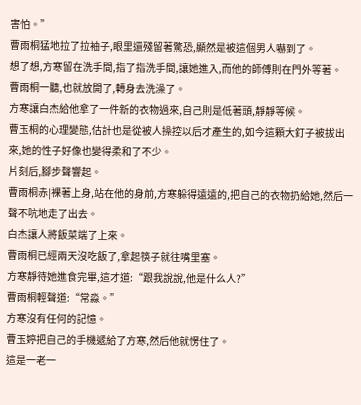害怕。”
曹雨桐猛地拉了拉袖子,眼里還殘留著驚恐,顯然是被這個男人嚇到了。
想了想,方寒留在洗手間,指了指洗手間,讓她進入,而他的師傅則在門外等著。
曹雨桐一聽,也就放開了,轉身去洗澡了。
方寒讓白杰給他拿了一件新的衣物過來,自己則是低著頭,靜靜等候。
曹玉桐的心理變態,估計也是從被人操控以后才產生的,如今這顆大釘子被拔出來,她的性子好像也變得柔和了不少。
片刻后,腳步聲響起。
曹雨桐赤|裸著上身,站在他的身前,方寒躲得遠遠的,把自己的衣物扔給她,然后一聲不吭地走了出去。
白杰讓人將飯菜端了上來。
曹雨桐已經兩天沒吃飯了,拿起筷子就往嘴里塞。
方寒靜待她進食完畢,這才道:“跟我說說,他是什么人?”
曹雨桐輕聲道:“常淼。”
方寒沒有任何的記憶。
曹玉婷把自己的手機遞給了方寒,然后他就愣住了。
這是一老一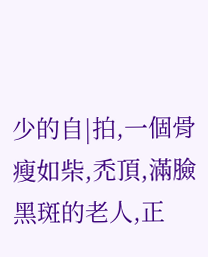少的自|拍,一個骨瘦如柴,禿頂,滿臉黑斑的老人,正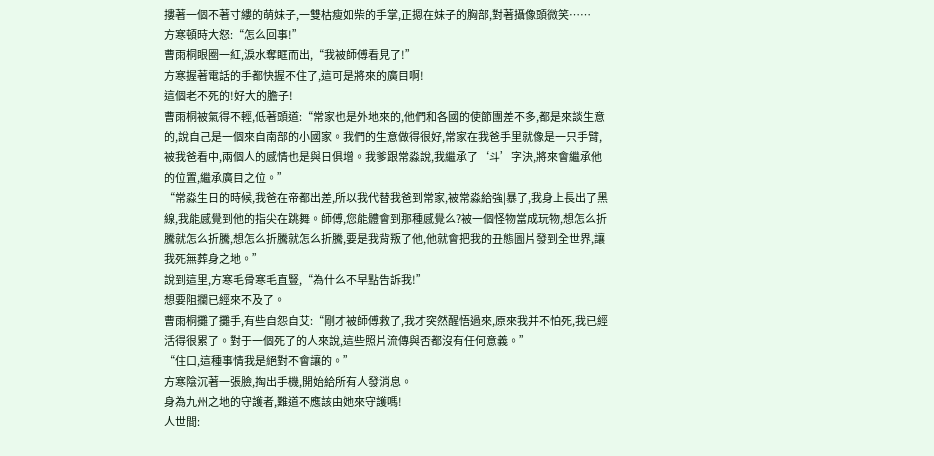摟著一個不著寸縷的萌妹子,一雙枯瘦如柴的手掌,正摁在妹子的胸部,對著攝像頭微笑……
方寒頓時大怒:“怎么回事!”
曹雨桐眼圈一紅,淚水奪眶而出,“我被師傅看見了!”
方寒握著電話的手都快握不住了,這可是將來的廣目啊!
這個老不死的!好大的膽子!
曹雨桐被氣得不輕,低著頭道:“常家也是外地來的,他們和各國的使節團差不多,都是來談生意的,說自己是一個來自南部的小國家。我們的生意做得很好,常家在我爸手里就像是一只手臂,被我爸看中,兩個人的感情也是與日俱增。我爹跟常淼說,我繼承了‘斗’字決,將來會繼承他的位置,繼承廣目之位。”
“常淼生日的時候,我爸在帝都出差,所以我代替我爸到常家,被常淼給強|暴了,我身上長出了黑線,我能感覺到他的指尖在跳舞。師傅,您能體會到那種感覺么?被一個怪物當成玩物,想怎么折騰就怎么折騰,想怎么折騰就怎么折騰,要是我背叛了他,他就會把我的丑態圖片發到全世界,讓我死無葬身之地。”
說到這里,方寒毛骨寒毛直豎,“為什么不早點告訴我!”
想要阻攔已經來不及了。
曹雨桐攤了攤手,有些自怨自艾:“剛才被師傅救了,我才突然醒悟過來,原來我并不怕死,我已經活得很累了。對于一個死了的人來說,這些照片流傳與否都沒有任何意義。”
“住口,這種事情我是絕對不會讓的。”
方寒陰沉著一張臉,掏出手機,開始給所有人發消息。
身為九州之地的守護者,難道不應該由她來守護嗎!
人世間: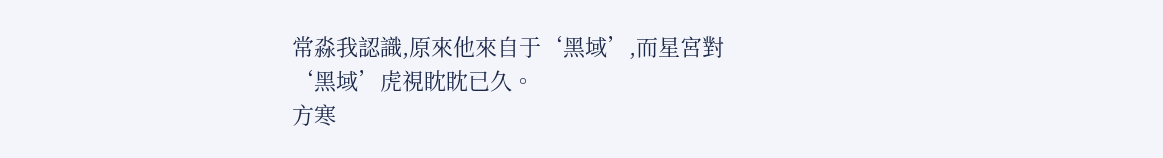常淼我認識,原來他來自于‘黑域’,而星宮對‘黑域’虎視眈眈已久。
方寒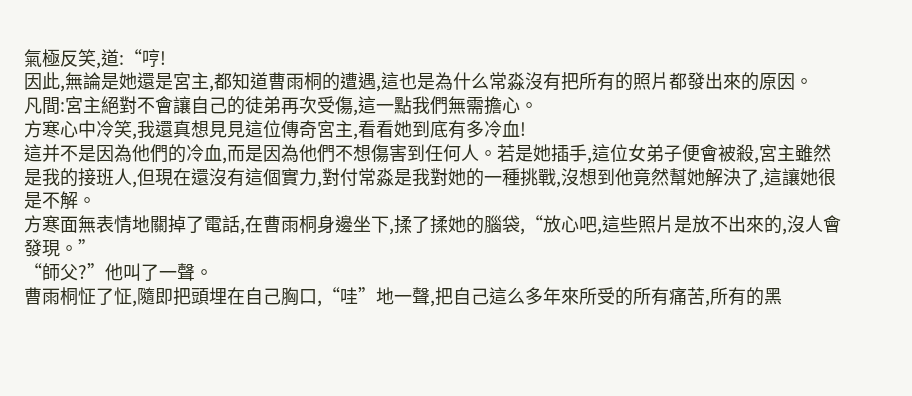氣極反笑,道:“哼!
因此,無論是她還是宮主,都知道曹雨桐的遭遇,這也是為什么常淼沒有把所有的照片都發出來的原因。
凡間:宮主絕對不會讓自己的徒弟再次受傷,這一點我們無需擔心。
方寒心中冷笑,我還真想見見這位傳奇宮主,看看她到底有多冷血!
這并不是因為他們的冷血,而是因為他們不想傷害到任何人。若是她插手,這位女弟子便會被殺,宮主雖然是我的接班人,但現在還沒有這個實力,對付常淼是我對她的一種挑戰,沒想到他竟然幫她解決了,這讓她很是不解。
方寒面無表情地關掉了電話,在曹雨桐身邊坐下,揉了揉她的腦袋,“放心吧,這些照片是放不出來的,沒人會發現。”
“師父?”他叫了一聲。
曹雨桐怔了怔,隨即把頭埋在自己胸口,“哇”地一聲,把自己這么多年來所受的所有痛苦,所有的黑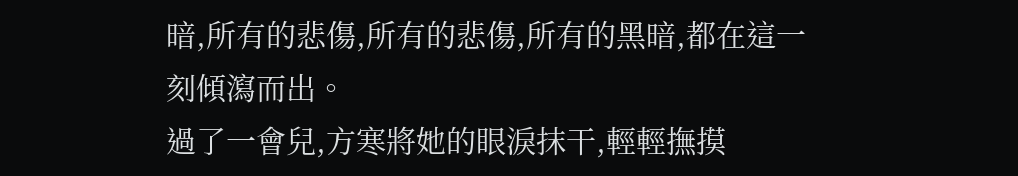暗,所有的悲傷,所有的悲傷,所有的黑暗,都在這一刻傾瀉而出。
過了一會兒,方寒將她的眼淚抹干,輕輕撫摸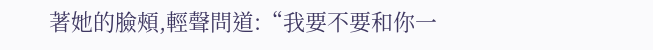著她的臉頰,輕聲問道:“我要不要和你一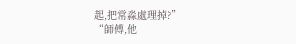起,把常淼處理掉?”
“師傅,他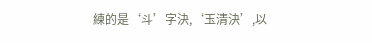練的是‘斗’字決,‘玉清決’,以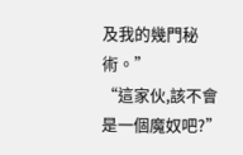及我的幾門秘術。”
“這家伙,該不會是一個魔奴吧?”